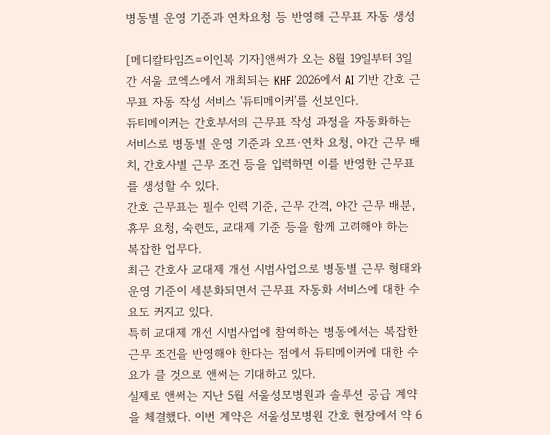병동별 운영 기준과 연차요청 등 반영해 근무표 자동 생성

[메디칼타임즈=이인복 기자]앤써가 오는 8월 19일부터 3일간 서울 코엑스에서 개최되는 KHF 2026에서 AI 기반 간호 근무표 자동 작성 서비스 '듀티메이커'를 선보인다.
듀티메이커는 간호부서의 근무표 작성 과정을 자동화하는 서비스로 병동별 운영 기준과 오프·연차 요청, 야간 근무 배치, 간호사별 근무 조건 등을 입력하면 이를 반영한 근무표를 생성할 수 있다.
간호 근무표는 필수 인력 기준, 근무 간격, 야간 근무 배분, 휴무 요청, 숙련도, 교대제 기준 등을 함께 고려해야 하는 복잡한 업무다.
최근 간호사 교대제 개선 시범사업으로 병동별 근무 형태와 운영 기준이 세분화되면서 근무표 자동화 서비스에 대한 수요도 커지고 있다.
특히 교대제 개선 시범사업에 참여하는 병동에서는 복잡한 근무 조건을 반영해야 한다는 점에서 듀티메이커에 대한 수요가 클 것으로 앤써는 기대하고 있다.
실제로 앤써는 지난 5월 서울성모병원과 솔루션 공급 계약을 체결했다. 이번 계약은 서울성모병원 간호 현장에서 약 6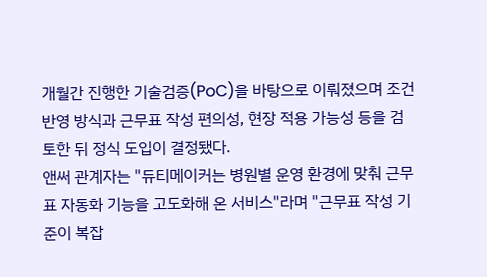개월간 진행한 기술검증(PoC)을 바탕으로 이뤄졌으며 조건 반영 방식과 근무표 작성 편의성, 현장 적용 가능성 등을 검토한 뒤 정식 도입이 결정됐다.
앤써 관계자는 "듀티메이커는 병원별 운영 환경에 맞춰 근무표 자동화 기능을 고도화해 온 서비스"라며 "근무표 작성 기준이 복잡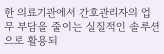한 의료기관에서 간호관리자의 업무 부담을 줄이는 실질적인 솔루션으로 활용되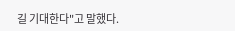길 기대한다"고 말했다.